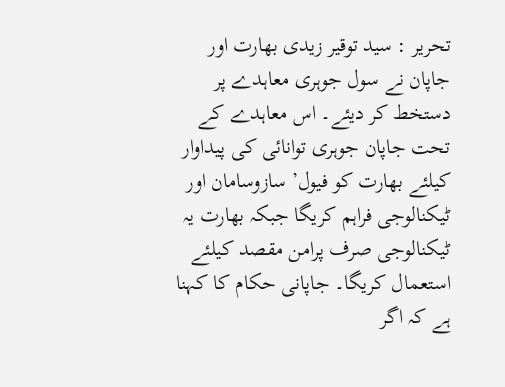تحریر : سید توقیر زیدی بھارت اور جاپان نے سول جوہری معاہدے پر دستخط کر دیئے۔ اس معاہدے کے تحت جاپان جوہری توانائی کی پیداوار کیلئے بھارت کو فیول’ سازوسامان اور ٹیکنالوجی فراہم کریگا جبکہ بھارت یہ ٹیکنالوجی صرف پرامن مقصد کیلئے استعمال کریگا۔ جاپانی حکام کا کہنا ہے کہ اگر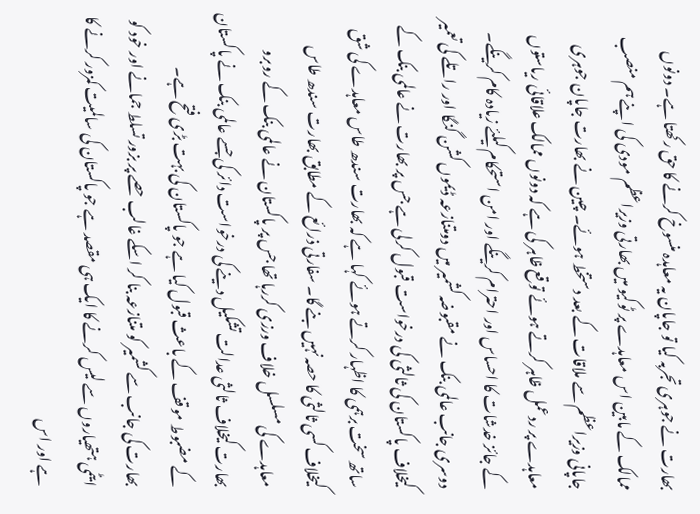بھارت نے جوہری تجربہ کیا تو جاپان یہ معاہدہ منسوخ کرنے کا حق رکھتا ہے۔ دونوں ممالک کے مابین اس معاہدے پر ٹوکیو میں بھارتی وزیراعظم مودی کی اپنے ہم منصب جاپانی وزیراعظم سے ملاقات کے بعد دستخط ہوئے۔ چین نے بھارت جاپان جوہری معاہدے پر ردعمل ظاہر کرتے ہوئے توقع ظاہر کی ہے کہ دونوں ممالک علاقائی ریاستوں کے جائز خدشات کا احساس اور احترام کرینگے اور امن استحکام کیلئے زیادہ کام کرینگے۔
دوسری جانب عالمی بنک نے مقبوضہ کشمیر میں دومتنازعہ ڈیموں کشن گنگا اور راتلے کی تعمیر کیخلاف پاکستان کی ثالثی کی درخواست قبول کرلی ہے جس پر بھارت نے عالمی بنک کے ساتھ سخت برہمی کا اظہار کرتے ہوئے کہا ہے کہ بھارت سندھ طاس معاہدے کی شق کیخلاف کسی ثالثی کا حصہ نہیں بنے گا۔ سفارتی ذرائع کے مطابق بھارت سندھ طاس معاہدے کی مسلسل خلاف ورزی کررہا تھا جس پر پاکستان نے عالمی بنک کے روبرو بھارت کیخلاف ثالثی عدالت تشکیل دینے کی درخواست دائر کی جسے عالمی بنک نے پاکستان کے مضبوط موقف کے باعث قبول کیا ہے جو پاکستان کی بہت بڑی فتح ہے۔
بھارت کی جانب سے کشمیر کو متنازعہ بنا کر اسکے غالب حصے پر بزور تسلط جمانے اور خود کو ایٹمی ہتھیاروں سے لیس کرنے کا ایک ہی مقصد ہے جو پاکستان کی سالمیت کمزور کرنے کا ہے اور اس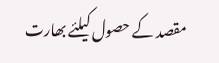مقصد کے حصول کیلئے بھارت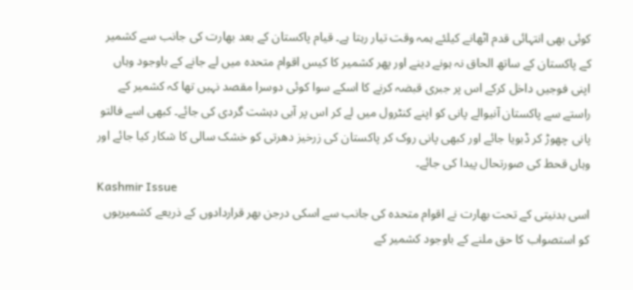کوئی بھی انتہائی قدم اٹھانے کیلئے ہمہ وقت تیار رہتا ہے۔ قیام پاکستان کے بعد بھارت کی جانب سے کشمیر کے پاکستان کے ساتھ الحاق نہ ہونے دینے اور پھر کشمیر کا کیس اقوام متحدہ میں لے جانے کے باوجود وہاں اپنی فوجیں داخل کرکے اس پر جبری قبضہ کرنے کا اسکے سوا کوئی دوسرا مقصد نہیں تھا کہ کشمیر کے راستے سے پاکستان آنیوالے پانی کو اپنے کنٹرول میں لے کر اس پر آبی دہشت گردی کی جائے۔ کبھی اسے فالتو پانی چھوڑ کر ڈبویا جائے اور کبھی پانی روک کر پاکستان کی زرخیز دھرتی کو خشک سالی کا شکار کیا جائے اور وہاں قحط کی صورتحال پیدا کی جائے۔
Kashmir Issue
اسی بدنیتی کے تحت بھارت نے اقوام متحدہ کی جانب سے اسکی درجن بھر قراردادوں کے ذریعے کشمیریوں کو استصواب کا حق ملنے کے باوجود کشمیر کے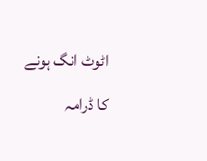اٹوٹ انگ ہونے کا ڈرامہ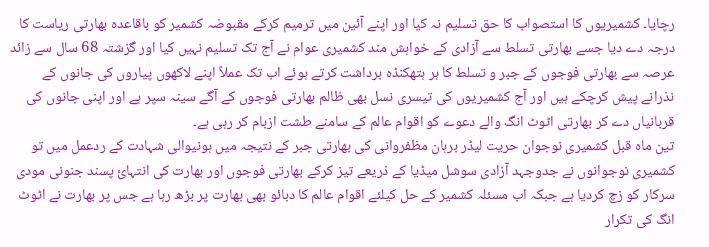رچایا۔ کشمیریوں کا استصواب کا حق تسلیم نہ کیا اور اپنے آئین میں ترمیم کرکے مقبوضہ کشمیر کو باقاعدہ بھارتی ریاست کا درجہ دے دیا جسے بھارتی تسلط سے آزادی کے خواہش مند کشمیری عوام نے آج تک تسلیم نہیں کیا اور گزشتہ 68 سال سے زائد عرصہ سے بھارتی فوجوں کے جبر و تسلط کا ہر ہتھکنڈہ برداشت کرتے ہوئے اب تک عملاً اپنے لاکھوں پیاروں کی جانوں کے نذرانے پیش کرچکے ہیں اور آج کشمیریوں کی تیسری نسل بھی ظالم بھارتی فوجوں کے آگے سینہ سپر ہے اور اپنی جانوں کی قربانیاں دے کر بھارتی اٹوٹ انگ والے دعوے کو اقوام عالم کے سامنے طشت ازبام کر رہی ہے۔
تین ماہ قبل کشمیری نوجوان حریت لیڈر برہان مظفروانی کی بھارتی جبر کے نتیجہ میں ہونیوالی شہادت کے ردعمل میں تو کشمیری نوجوانوں نے جدوجہد آزادی سوشل میڈیا کے ذریعے تیز کرکے بھارتی فوجوں اور بھارت کی انتہائ پسند جنونی مودی سرکار کو زچ کردیا ہے جبکہ اب مسئلہ کشمیر کے حل کیلئے اقوام عالم کا دبائو بھی بھارت پر بڑھ رہا ہے جس پر بھارت نے اٹوٹ انگ کی تکرار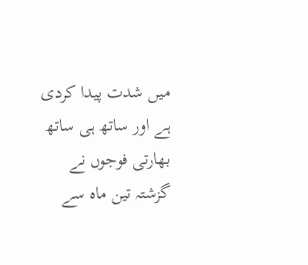میں شدت پیدا کردی ہے اور ساتھ ہی ساتھ بھارتی فوجوں نے گزشتہ تین ماہ سے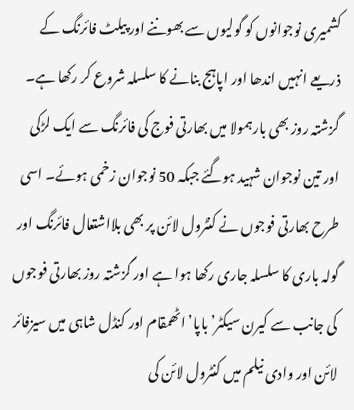کشمیری نوجوانوں کو گولیوں سے بھوننے اور پیلٹ فائرنگ کے ذریعے انہیں اندھا اور اپاہج بنانے کا سلسلہ شروع کر رکھا ہے۔ گزشتہ روز بھی بارہمولا میں بھارتی فوج کی فائرنگ سے ایک لڑکی اور تین نوجوان شہید ہوگئے جبکہ 50 نوجوان زخمی ہوئے۔ اسی طرح بھارتی فوجوں نے کنٹرول لائن پر بھی بلااشتعال فائرنگ اور گولہ باری کا سلسلہ جاری رکھا ہوا ہے اور گزشتہ روز بھارتی فوجوں کی جانب سے کیرن سیکٹر’ باپا’ اٹھمقام اور کنڈل شاہی میں سیزفائر لائن اور وادی نیلم میں کنٹرول لائن کی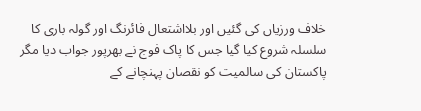خلاف ورزیاں کی گئیں اور بلااشتعال فائرنگ اور گولہ باری کا سلسلہ شروع کیا گیا جس کا پاک فوج نے بھرپور جواب دیا مگر پاکستان کی سالمیت کو نقصان پہنچانے کے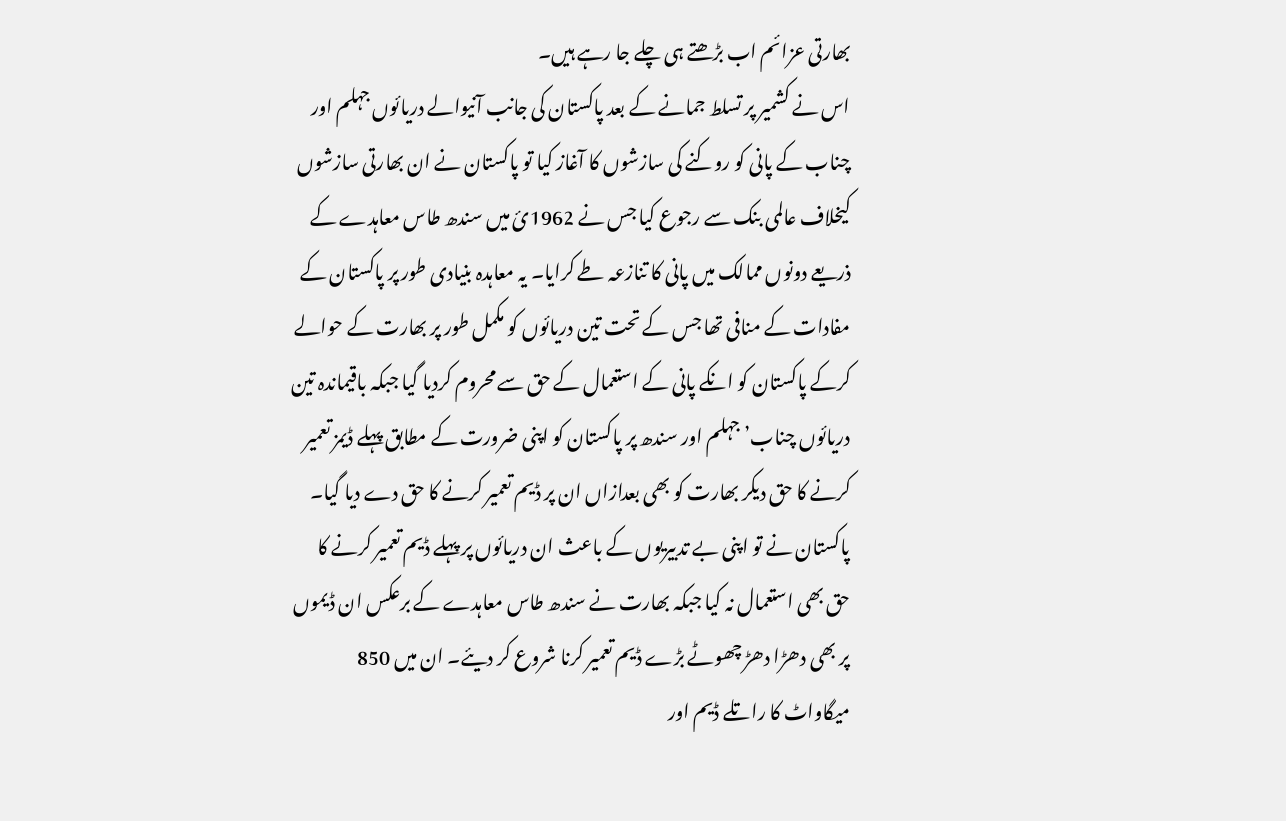بھارتی عزائم اب بڑھتے ہی چلے جا رہے ہیں۔
اس نے کشمیر پر تسلط جمانے کے بعد پاکستان کی جانب آنیوالے دریائوں جہلم اور چناب کے پانی کو روکنے کی سازشوں کا آغاز کیا تو پاکستان نے ان بھارتی سازشوں کیخلاف عالمی بنک سے رجوع کیا جس نے 1962ئ میں سندھ طاس معاہدے کے ذریعے دونوں ممالک میں پانی کا تنازعہ طے کرایا۔ یہ معاہدہ بنیادی طور پر پاکستان کے مفادات کے منافی تھا جس کے تحت تین دریائوں کو مکمل طور پر بھارت کے حوالے کرکے پاکستان کو انکے پانی کے استعمال کے حق سے محروم کردیا گیا جبکہ باقیماندہ تین دریائوں چناب’ جہلم اور سندھ پر پاکستان کو اپنی ضرورت کے مطابق پہلے ڈیمز تعمیر کرنے کا حق دیکر بھارت کو بھی بعدازاں ان پر ڈیم تعمیر کرنے کا حق دے دیا گیا۔ پاکستان نے تو اپنی بے تدبیریوں کے باعث ان دریائوں پر پہلے ڈیم تعمیر کرنے کا حق بھی استعمال نہ کیا جبکہ بھارت نے سندھ طاس معاہدے کے برعکس ان ڈیموں پر بھی دھڑا دھڑ چھوٹے بڑے ڈیم تعمیر کرنا شروع کر دیئے۔ ان میں 850 میگاواٹ کا راتلے ڈیم اور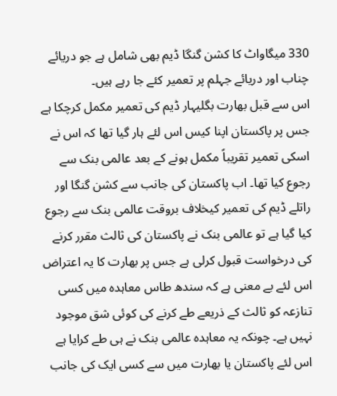330 میگاواٹ کا کشن گنگا ڈیم بھی شامل ہے جو دریائے چناب اور دریائے جہلم پر تعمیر کئے جا رہے ہیں۔
اس سے قبل بھارت بگلیہار ڈیم کی تعمیر مکمل کرچکا ہے جس پر پاکستان اپنا کیس اس لئے ہار گیا تھا کہ اس نے اسکی تعمیر تقریباً مکمل ہونے کے بعد عالمی بنک سے رجوع کیا تھا۔ اب پاکستان کی جانب سے کشن گنگا اور راتلے ڈیم کی تعمیر کیخلاف بروقت عالمی بنک سے رجوع کیا گیا ہے تو عالمی بنک نے پاکستان کی ثالث مقرر کرنے کی درخواست قبول کرلی ہے جس پر بھارت کا یہ اعتراض اس لئے بے معنی ہے کہ سندھ طاس معاہدہ میں کسی تنازعہ کو ثالث کے ذریعے طے کرنے کی کوئی شق موجود نہیں ہے۔ چونکہ یہ معاہدہ عالمی بنک نے ہی طے کرایا ہے اس لئے پاکستان یا بھارت میں سے کسی ایک کی جانب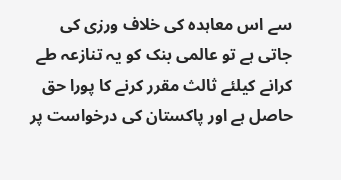سے اس معاہدہ کی خلاف ورزی کی جاتی ہے تو عالمی بنک کو یہ تنازعہ طے کرانے کیلئے ثالث مقرر کرنے کا پورا حق حاصل ہے اور پاکستان کی درخواست پر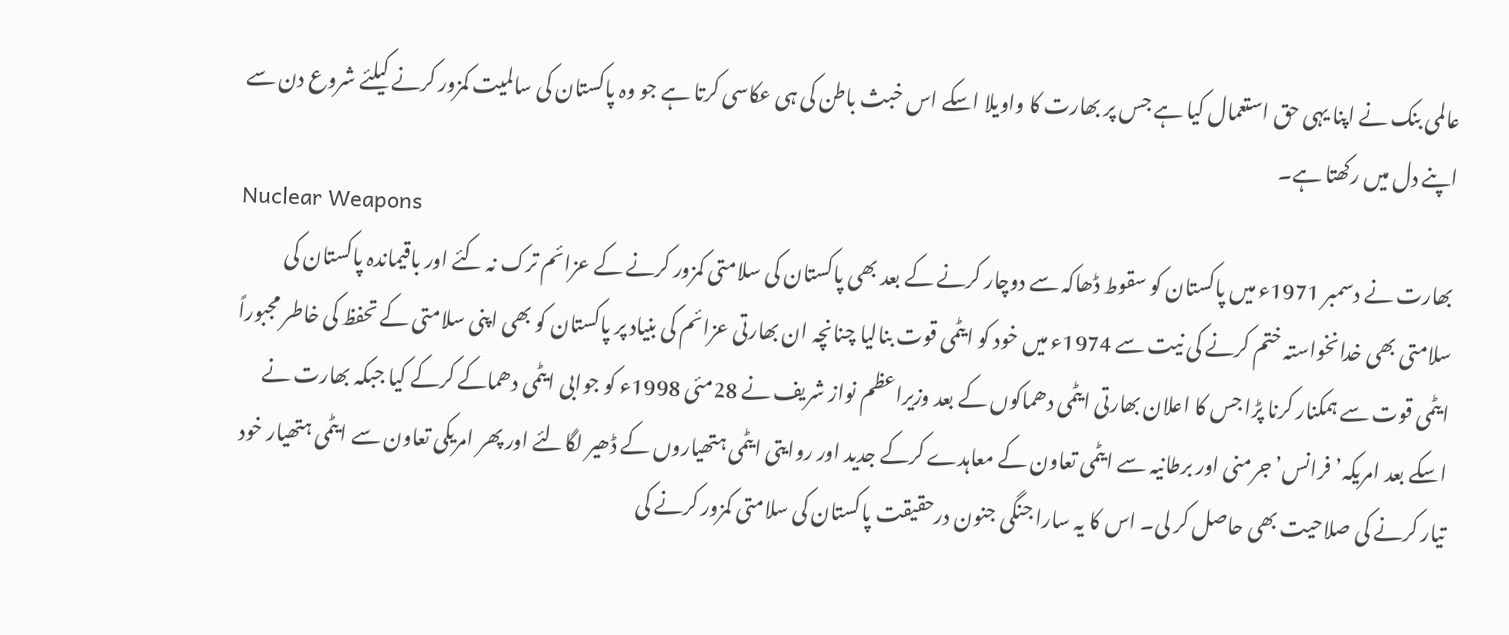عالمی بنک نے اپنا یہی حق استعمال کیا ہے جس پر بھارت کا واویلا اسکے اس خبث باطن کی ہی عکاسی کرتا ہے جو وہ پاکستان کی سالمیت کمزور کرنے کیلئے شروع دن سے اپنے دل میں رکھتا ہے۔
Nuclear Weapons
بھارت نے دسمبر 1971ء میں پاکستان کو سقوط ڈھاکہ سے دوچار کرنے کے بعد بھی پاکستان کی سلامتی کمزور کرنے کے عزائم ترک نہ کئے اور باقیماندہ پاکستان کی سلامتی بھی خدانخواستہ ختم کرنے کی نیت سے 1974ء میں خود کو ایٹمی قوت بنالیا چنانچہ ان بھارتی عزائم کی بنیاد پر پاکستان کو بھی اپنی سلامتی کے تحفظ کی خاطر مجبوراً ایٹمی قوت سے ہمکنار کرنا پڑا جس کا اعلان بھارتی ایٹمی دھماکوں کے بعد وزیراعظم نواز شریف نے 28مئی 1998ء کو جوابی ایٹمی دھماکے کرکے کیا جبکہ بھارت نے اسکے بعد امریکہ’ فرانس’ جرمنی اور برطانیہ سے ایٹمی تعاون کے معاہدے کرکے جدید اور روایتی ایٹمی ہتھیاروں کے ڈھیر لگالئے اور پھر امریکی تعاون سے ایٹمی ہتھیار خود تیار کرنے کی صلاحیت بھی حاصل کر لی۔ اس کا یہ سارا جنگی جنون درحقیقت پاکستان کی سلامتی کمزور کرنے کی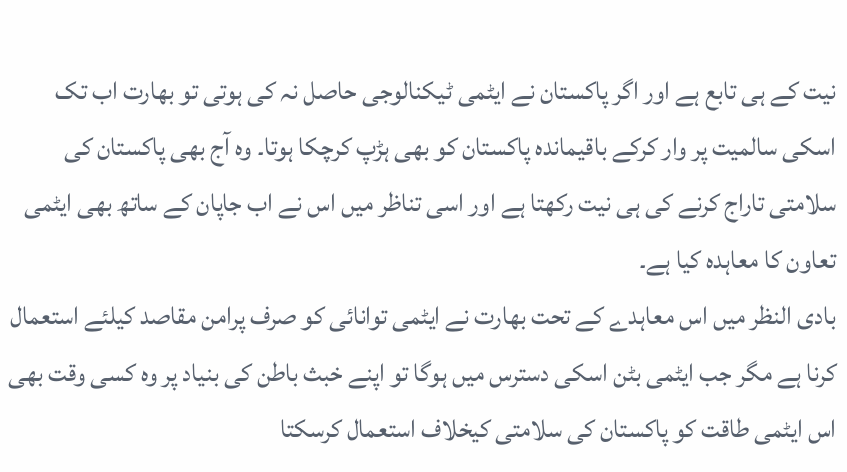نیت کے ہی تابع ہے اور اگر پاکستان نے ایٹمی ٹیکنالوجی حاصل نہ کی ہوتی تو بھارت اب تک اسکی سالمیت پر وار کرکے باقیماندہ پاکستان کو بھی ہڑپ کرچکا ہوتا۔ وہ آج بھی پاکستان کی سلامتی تاراج کرنے کی ہی نیت رکھتا ہے اور اسی تناظر میں اس نے اب جاپان کے ساتھ بھی ایٹمی تعاون کا معاہدہ کیا ہے۔
بادی النظر میں اس معاہدے کے تحت بھارت نے ایٹمی توانائی کو صرف پرامن مقاصد کیلئے استعمال کرنا ہے مگر جب ایٹمی بٹن اسکی دسترس میں ہوگا تو اپنے خبث باطن کی بنیاد پر وہ کسی وقت بھی اس ایٹمی طاقت کو پاکستان کی سلامتی کیخلاف استعمال کرسکتا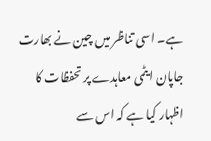ہے۔ اسی تناظر میں چین نے بھارت جاپان ایٹمی معاہدے پر تحفظات کا اظہار کیا ہے کہ اس سے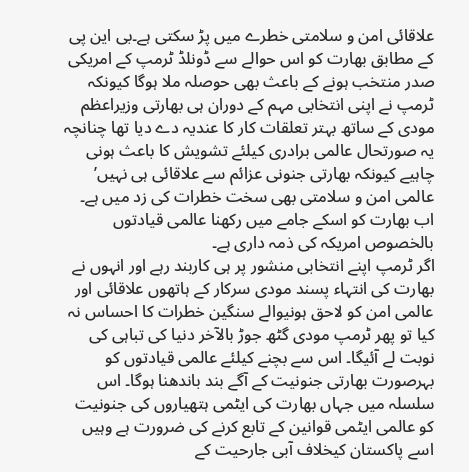علاقائی امن و سلامتی خطرے میں پڑ سکتی ہے۔بی این پی کے مطابق بھارت کو اس حوالے سے ڈونلڈ ٹرمپ کے امریکی صدر منتخب ہونے کے باعث بھی حوصلہ ملا ہوگا کیونکہ ٹرمپ نے اپنی انتخابی مہم کے دوران ہی بھارتی وزیراعظم مودی کے ساتھ بہتر تعلقات کار کا عندیہ دے دیا تھا چنانچہ یہ صورتحال عالمی برادری کیلئے تشویش کا باعث ہونی چاہیے کیونکہ بھارتی جنونی عزائم سے علاقائی ہی نہیں’ عالمی امن و سلامتی بھی سخت خطرات کی زد میں ہے۔ اب بھارت کو اسکے جامے میں رکھنا عالمی قیادتوں بالخصوص امریکہ کی ذمہ داری ہے۔
اگر ٹرمپ اپنے انتخابی منشور پر ہی کاربند رہے اور انہوں نے بھارت کی انتہاء پسند مودی سرکار کے ہاتھوں علاقائی اور عالمی امن کو لاحق ہونیوالے سنگین خطرات کا احساس نہ کیا تو پھر ٹرمپ مودی گٹھ جوڑ بالآخر دنیا کی تباہی کی نوبت لے آئیگا۔ اس سے بچنے کیلئے عالمی قیادتوں کو بہرصورت بھارتی جنونیت کے آگے بند باندھنا ہوگا۔ اس سلسلہ میں جہاں بھارت کی ایٹمی ہتھیاروں کی جنونیت کو عالمی ایٹمی قوانین کے تابع کرنے کی ضرورت ہے وہیں اسے پاکستان کیخلاف آبی جارحیت کے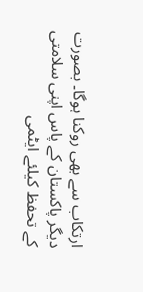ارتکاب سے بھی روکنا ہوگا۔ بصورت دیگر پاکستان کے پاس اپنی سلامتی کے تحفظ کیلئے ایٹمی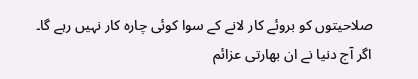صلاحیتوں کو بروئے کار لانے کے سوا کوئی چارہ کار نہیں رہے گا۔ اگر آج دنیا نے ان بھارتی عزائم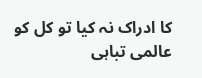کا ادراک نہ کیا تو کل کو عالمی تباہی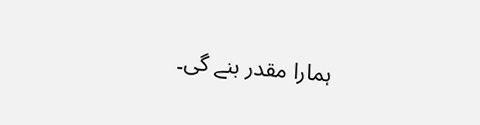ہمارا مقدر بنے گی۔